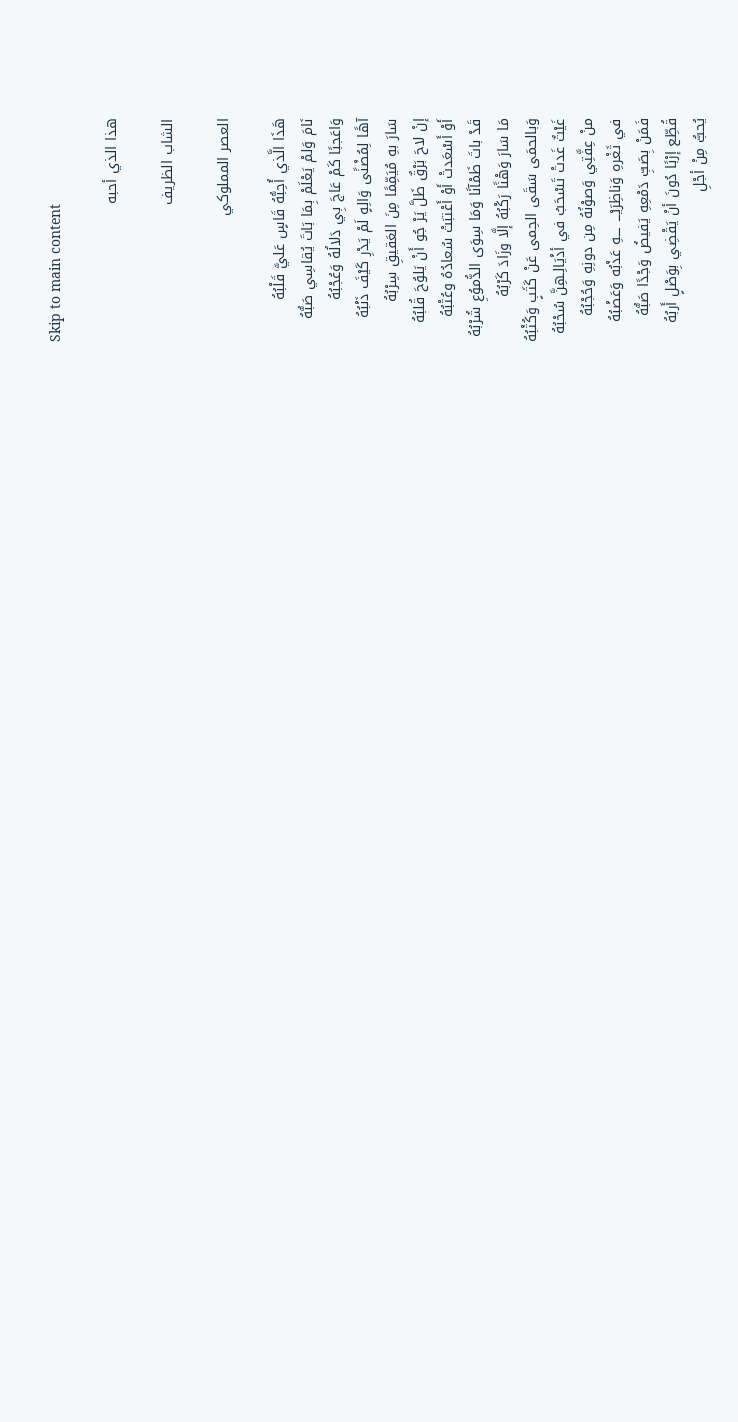Skip to main content

هذا الذي أحبه

الشاب الظريف

العصر المملوكي

هَذَا الَّذي أُحِبُّهُ قَاسٍ عَليَّ قَلْبُهُ
نَامَ وَلمْ يَعْلَمْ بِمَا بَاتَ يُقاسِي صَبُّهُ
وَاعَجبًا كَمْ عَاجَ بِي دَلالُهُ وَعُجْبُهُ
آهًا لِمُضْنًى وَالِهٍ لَمْ يَدْرِ كَيْفَ ذَنْبُهُ
سَارَ بهِ مُيَمِّمًا مِنَ العَقيقِ سِرْبُهُ
إنْ لاحَ بَرْقٌ ظَلَّ يَرْ جُو أَنْ يَلوُحَ قُلبُهُ
أَوْ أَسْعَدتْ أَوْ أَعْتبَتْ سُعادُهُ وعُتْبُهُ
قَدْ باتَ ظَمْآنًا وَمَا سِوَى الدُّموُعِ شُرْبُهُ
مَا سَارَ وَهْنًا رَكْبُهُ إلَّا وزَادَ كَرْبُهُ
وَبالحمَى سَقَى الحِمى عَنْ كَثَبٍ وَكُثْبُهُ
غَيْثٌ غَدتْ تَسْحَبُ في أذْيَالِـهِنَّ سُحْبُهُ
منْ عِفَّتِي وَصوْنُهُ مِن دونِهِ وَحُجْبُهُ
في ثَغْرهِ وَناظِرَيْـــ ـــهِ عَذْبُه وَعَضْبُهُ
فَمَنْ بِصَبِّ دَمْعِهِ يَفيضُ وَجْدًا صَبُّهُ
قُطِّع إرْبًا دُونَ أنْ يَقْضِي بِوَصْلٍ أَربُهُ
يُحبُّ مِنْ أجْلِ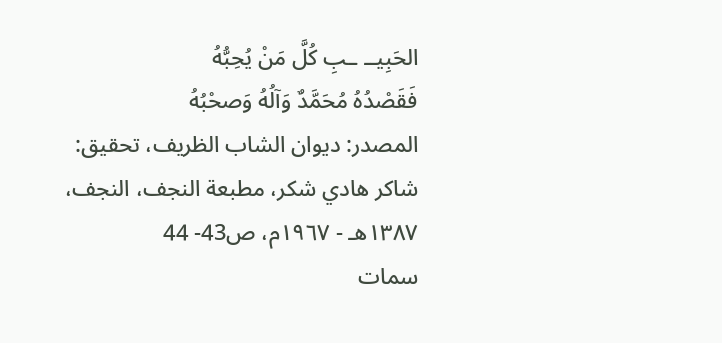الحَبِيــ ـبِ كُلَّ مَنْ يُحِبُّهُ
فَقَصْدُهُ مُحَمَّدٌ وَآلُهُ وَصحْبُهُ
المصدر: ديوان الشاب الظريف، تحقيق: شاكر هادي شكر، مطبعة النجف، النجف، ١٣٨٧هـ - ١٩٦٧م، ص43- 44
سمات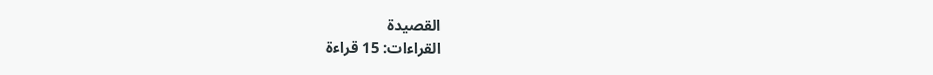القصيدة
القراءات: 15 قراءة